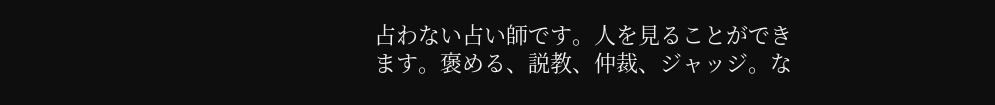占わない占い師です。人を見ることができます。褒める、説教、仲裁、ジャッジ。な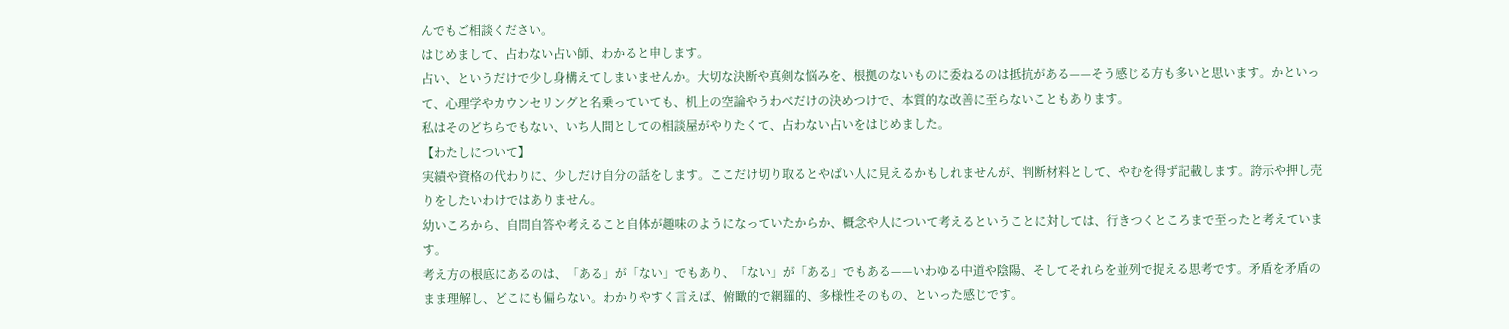んでもご相談ください。
はじめまして、占わない占い師、わかると申します。
占い、というだけで少し身構えてしまいませんか。大切な決断や真剣な悩みを、根拠のないものに委ねるのは抵抗がある——そう感じる方も多いと思います。かといって、心理学やカウンセリングと名乗っていても、机上の空論やうわべだけの決めつけで、本質的な改善に至らないこともあります。
私はそのどちらでもない、いち人間としての相談屋がやりたくて、占わない占いをはじめました。
【わたしについて】
実績や資格の代わりに、少しだけ自分の話をします。ここだけ切り取るとやばい人に見えるかもしれませんが、判断材料として、やむを得ず記載します。誇示や押し売りをしたいわけではありません。
幼いころから、自問自答や考えること自体が趣味のようになっていたからか、概念や人について考えるということに対しては、行きつくところまで至ったと考えています。
考え方の根底にあるのは、「ある」が「ない」でもあり、「ない」が「ある」でもある——いわゆる中道や陰陽、そしてそれらを並列で捉える思考です。矛盾を矛盾のまま理解し、どこにも偏らない。わかりやすく言えば、俯瞰的で網羅的、多様性そのもの、といった感じです。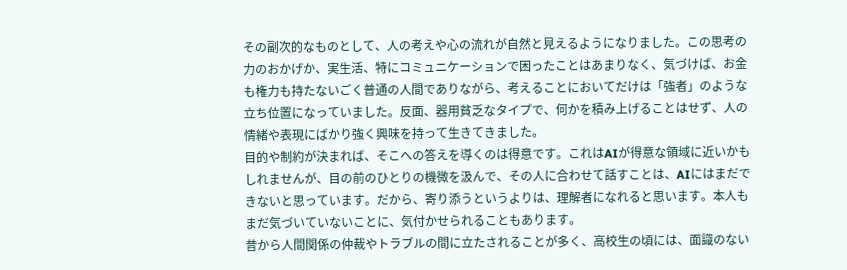その副次的なものとして、人の考えや心の流れが自然と見えるようになりました。この思考の力のおかげか、実生活、特にコミュニケーションで困ったことはあまりなく、気づけば、お金も権力も持たないごく普通の人間でありながら、考えることにおいてだけは「強者」のような立ち位置になっていました。反面、器用貧乏なタイプで、何かを積み上げることはせず、人の情緒や表現にばかり強く興味を持って生きてきました。
目的や制約が決まれば、そこへの答えを導くのは得意です。これはAIが得意な領域に近いかもしれませんが、目の前のひとりの機微を汲んで、その人に合わせて話すことは、AIにはまだできないと思っています。だから、寄り添うというよりは、理解者になれると思います。本人もまだ気づいていないことに、気付かせられることもあります。
昔から人間関係の仲裁やトラブルの間に立たされることが多く、高校生の頃には、面識のない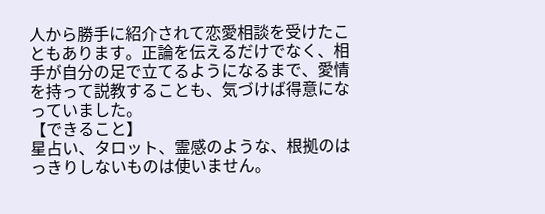人から勝手に紹介されて恋愛相談を受けたこともあります。正論を伝えるだけでなく、相手が自分の足で立てるようになるまで、愛情を持って説教することも、気づけば得意になっていました。
【できること】
星占い、タロット、霊感のような、根拠のはっきりしないものは使いません。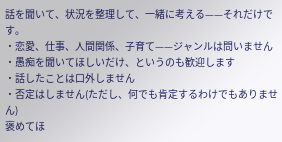話を聞いて、状況を整理して、一緒に考える——それだけです。
・恋愛、仕事、人間関係、子育て——ジャンルは問いません
・愚痴を聞いてほしいだけ、というのも歓迎します
・話したことは口外しません
・否定はしません(ただし、何でも肯定するわけでもありません)
褒めてほ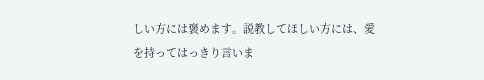しい方には褒めます。説教してほしい方には、愛を持ってはっきり言いま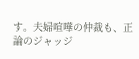す。夫婦喧嘩の仲裁も、正論のジャッジ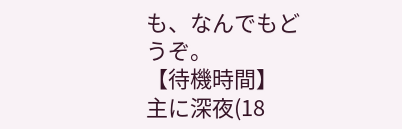も、なんでもどうぞ。
【待機時間】
主に深夜(18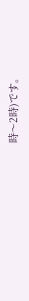時〜2時)です。